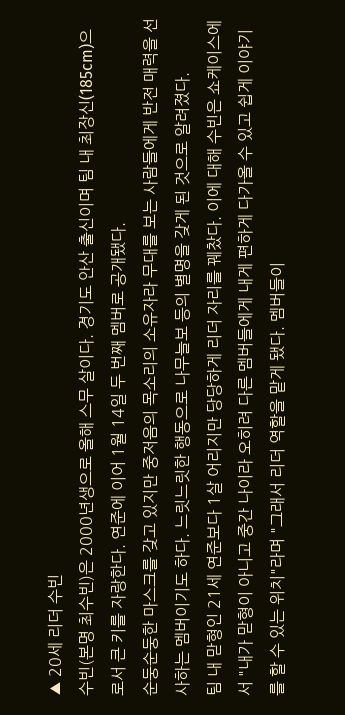▲ 20세 리더 수빈
수빈(본명 최수빈)은 2000년생으로 올해 스무 살이다. 경기도 안산 출신이며 팀 내 최장신(185cm)으로서 큰 키를 자랑한다. 연준에 이어 1월 14일 두 번째 멤버로 공개됐다.
순둥순둥한 마스크를 갖고 있지만 중저음의 목소리의 소유자라 무대를 보는 사람들에게 반전 매력을 선사하는 멤버이기도 하다. 느릿느릿한 행동으로 나무늘보 등의 별명을 갖게 된 것으로 알려졌다.
팀 내 맏형인 21세 연준보다 1살 어리지만 당당하게 리더 자리를 꿰찼다. 이에 대해 수빈은 쇼케이스에서 "내가 맏형이 아니고 중간 나이라 오히려 다른 멤버들에게 내게 편하게 다가올 수 있고 쉽게 이야기를 할 수 있는 위치"라며 "그래서 리더 역할을 맡게 됐다. 멤버들이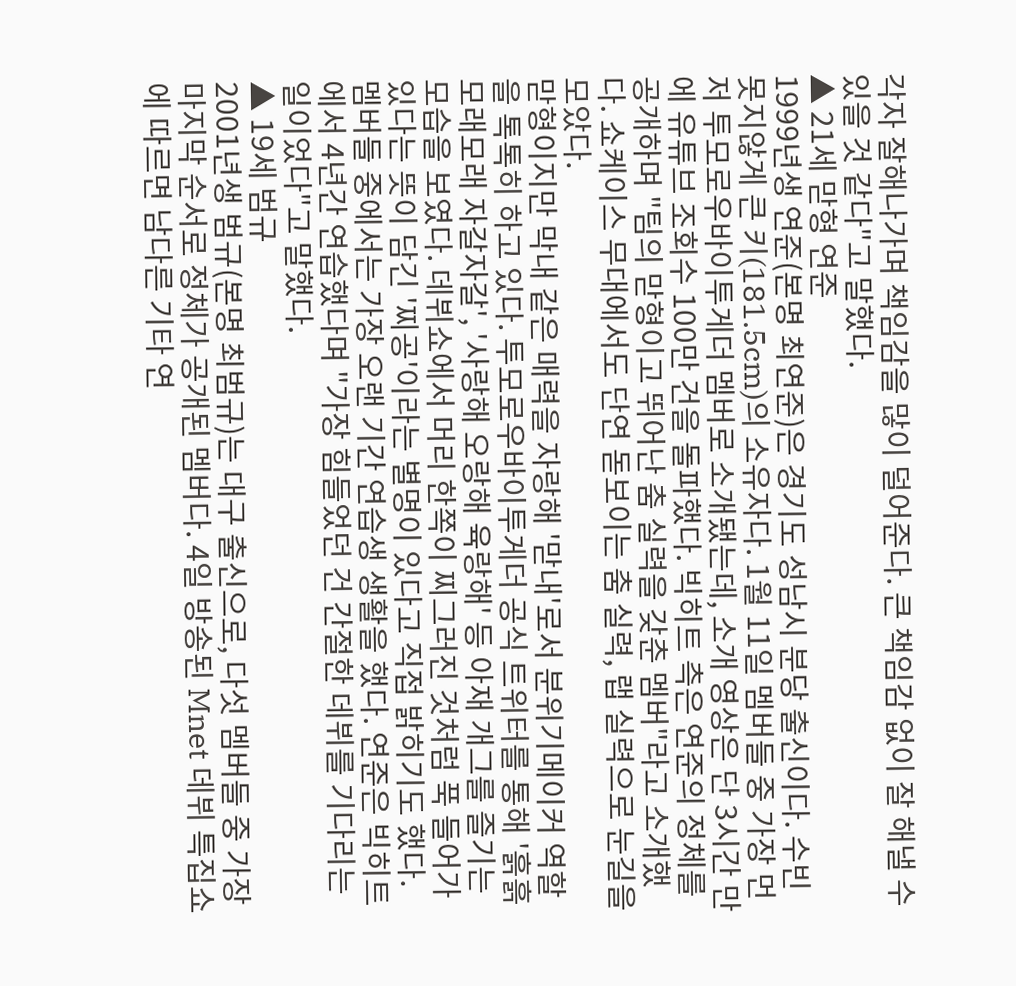각자 잘해나가며 책임감을 많이 덜어준다. 큰 책임감 없이 잘 해낼 수 있을 것 같다"고 말했다.
▲ 21세 맏형 연준
1999년생 연준(본명 최연준)은 경기도 성남시 분당 출신이다. 수빈 못지않게 큰 키(181.5cm)의 소유자다. 1월 11일 멤버들 중 가장 먼저 투모로우바이투게더 멤버로 소개됐는데, 소개 영상은 단 3시간 만에 유튜브 조회수 100만 건을 돌파했다. 빅히트 측은 연준의 정체를 공개하며 "팀의 맏형이고 뛰어난 춤 실력을 갖춘 멤버"라고 소개했다. 쇼케이스 무대에서도 단연 돋보이는 춤 실력, 랩 실력으로 눈길을 모았다.
맏형이지만 막내 같은 매력을 자랑해 '맏내'로서 분위기메이커 역할을 톡톡히 하고 있다. 투모로우바이투게더 공식 트위터를 통해 '흙흙 모래모래 자갈자갈', '사랑해 오랑해 육랑해' 등 아재 개그를 즐기는 모습을 보였다. 데뷔쇼에서 머리 한쪽이 찌그러진 것처럼 푹 들어가 있다는 뜻이 담긴 '찌공'이라는 별명이 있다고 직접 밝히기도 했다.
멤버들 중에서는 가장 오랜 기간 연습생 생활을 했다. 연준은 빅히트에서 4년간 연습했다며 "가장 힘들었던 건 간절한 데뷔를 기다리는 일이었다"고 말했다.
▲ 19세 범규
2001년생 범규(본명 최범규)는 대구 출신으로, 다섯 멤버들 중 가장 마지막 순서로 정체가 공개된 멤버다. 4일 방송된 Mnet 데뷔 특집쇼에 따르면 남다른 기타 연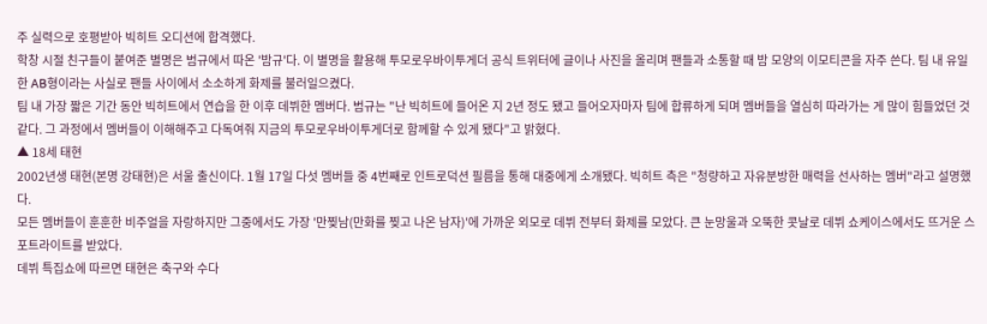주 실력으로 호평받아 빅히트 오디션에 합격했다.
학창 시절 친구들이 붙여준 별명은 범규에서 따온 '밤규'다. 이 별명을 활용해 투모로우바이투게더 공식 트위터에 글이나 사진을 올리며 팬들과 소통할 때 밤 모양의 이모티콘을 자주 쓴다. 팀 내 유일한 AB형이라는 사실로 팬들 사이에서 소소하게 화제를 불러일으켰다.
팀 내 가장 짧은 기간 동안 빅히트에서 연습을 한 이후 데뷔한 멤버다. 범규는 "난 빅히트에 들어온 지 2년 정도 됐고 들어오자마자 팀에 합류하게 되며 멤버들을 열심히 따라가는 게 많이 힘들었던 것 같다. 그 과정에서 멤버들이 이해해주고 다독여줘 지금의 투모로우바이투게더로 함께할 수 있게 됐다"고 밝혔다.
▲ 18세 태현
2002년생 태현(본명 강태현)은 서울 출신이다. 1월 17일 다섯 멤버들 중 4번째로 인트로덕션 필름을 통해 대중에게 소개됐다. 빅히트 측은 "청량하고 자유분방한 매력을 선사하는 멤버"라고 설명했다.
모든 멤버들이 훈훈한 비주얼을 자랑하지만 그중에서도 가장 '만찢남(만화를 찢고 나온 남자)'에 가까운 외모로 데뷔 전부터 화제를 모았다. 큰 눈망울과 오뚝한 콧날로 데뷔 쇼케이스에서도 뜨거운 스포트라이트를 받았다.
데뷔 특집쇼에 따르면 태현은 축구와 수다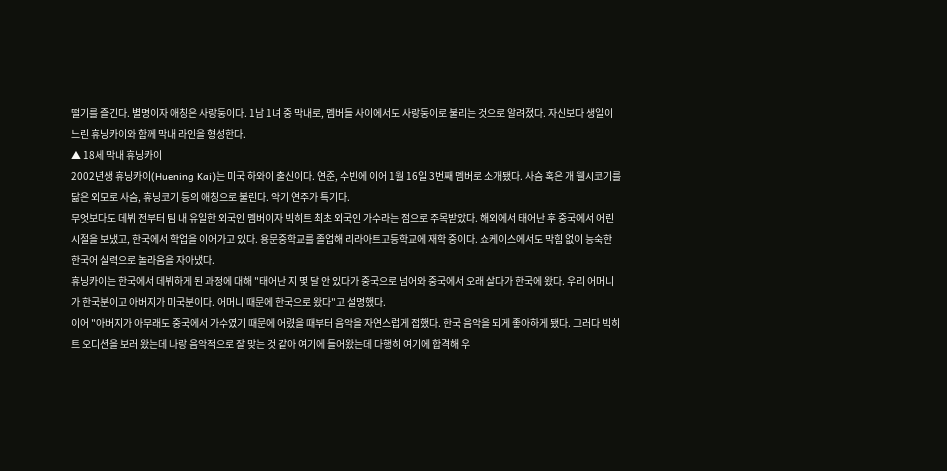떨기를 즐긴다. 별명이자 애칭은 사랑둥이다. 1남 1녀 중 막내로, 멤버들 사이에서도 사랑둥이로 불리는 것으로 알려졌다. 자신보다 생일이 느린 휴닝카이와 함께 막내 라인을 형성한다.
▲ 18세 막내 휴닝카이
2002년생 휴닝카이(Huening Kai)는 미국 하와이 출신이다. 연준, 수빈에 이어 1월 16일 3번째 멤버로 소개됐다. 사슴 혹은 개 웰시코기를 닮은 외모로 사슴, 휴닝코기 등의 애칭으로 불린다. 악기 연주가 특기다.
무엇보다도 데뷔 전부터 팀 내 유일한 외국인 멤버이자 빅히트 최초 외국인 가수라는 점으로 주목받았다. 해외에서 태어난 후 중국에서 어린 시절을 보냈고, 한국에서 학업을 이어가고 있다. 용문중학교를 졸업해 리라아트고등학교에 재학 중이다. 쇼케이스에서도 막힘 없이 능숙한 한국어 실력으로 놀라움을 자아냈다.
휴닝카이는 한국에서 데뷔하게 된 과정에 대해 "태어난 지 몇 달 안 있다가 중국으로 넘어와 중국에서 오래 살다가 한국에 왔다. 우리 어머니가 한국분이고 아버지가 미국분이다. 어머니 때문에 한국으로 왔다"고 설명했다.
이어 "아버지가 아무래도 중국에서 가수였기 때문에 어렸을 때부터 음악을 자연스럽게 접했다. 한국 음악을 되게 좋아하게 됐다. 그러다 빅히트 오디션을 보러 왔는데 나랑 음악적으로 잘 맞는 것 같아 여기에 들어왔는데 다행히 여기에 합격해 우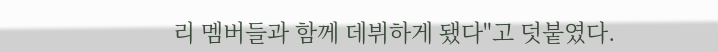리 멤버들과 함께 데뷔하게 됐다"고 덧붙였다.